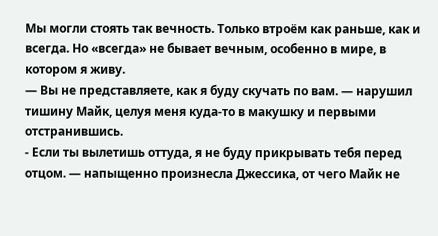Мы могли стоять так вечность. Только втроём как раньше, как и всегда. Но «всегда» не бывает вечным, особенно в мире, в котором я живу.
— Вы не представляете, как я буду скучать по вам. — нарушил тишину Майк, целуя меня куда-то в макушку и первыми отстранившись.
- Если ты вылетишь оттуда, я не буду прикрывать тебя перед отцом. — напыщенно произнесла Джессика, от чего Майк не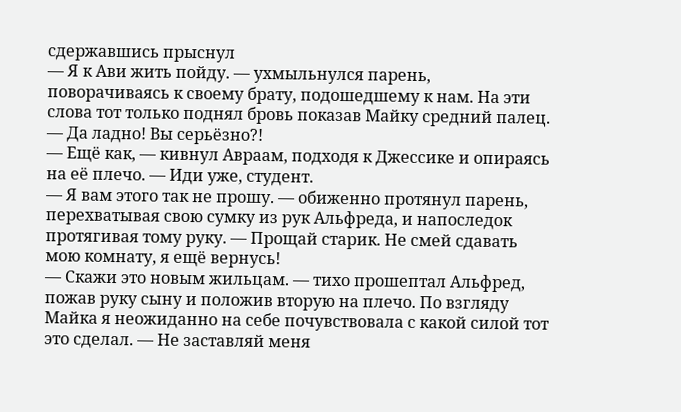сдержавшись прыснул
— Я к Ави жить пойду. — ухмыльнулся парень, поворачиваясь к своему брату, подошедшему к нам. На эти слова тот только поднял бровь показав Майку средний палец. — Да ладно! Вы серьёзно?!
— Ещё как, — кивнул Авраам, подходя к Джессике и опираясь на её плечо. — Иди уже, студент.
— Я вам этого так не прошу. — обиженно протянул парень, перехватывая свою сумку из рук Альфреда, и напоследок протягивая тому руку. — Прощай старик. Не смей сдавать мою комнату, я ещё вернусь!
— Скажи это новым жильцам. — тихо прошептал Альфред, пожав руку сыну и положив вторую на плечо. По взгляду Майка я неожиданно на себе почувствовала с какой силой тот это сделал. — Не заставляй меня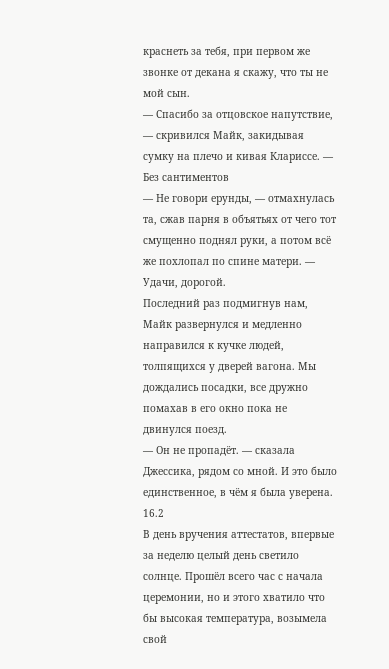краснеть за тебя, при первом же звонке от декана я скажу, что ты не мой сын.
— Спасибо за отцовское напутствие, — скривился Майк, закидывая сумку на плечо и кивая Клариссе. — Без сантиментов
— Не говори ерунды, — отмахнулась та, сжав парня в объятьях от чего тот смущенно поднял руки, а потом всё же похлопал по спине матери. — Удачи, дорогой.
Последний раз подмигнув нам, Майк развернулся и медленно направился к кучке людей, толпящихся у дверей вагона. Мы дождались посадки, все дружно помахав в его окно пока не двинулся поезд.
— Он не пропадёт. — сказала Джессика, рядом со мной. И это было единственное, в чём я была уверена.
16.2
В день вручения аттестатов, впервые за неделю целый день светило солнце. Прошёл всего час с начала церемонии, но и этого хватило что бы высокая температура, возымела свой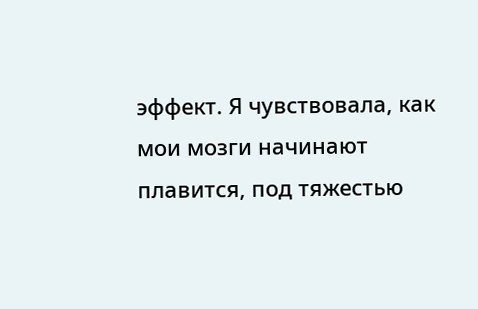эффект. Я чувствовала, как мои мозги начинают плавится, под тяжестью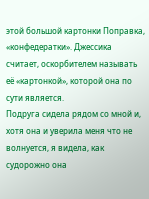этой большой картонки Поправка, «конфедератки». Джессика считает, оскорбителем называть её «картонкой», которой она по сути является.
Подруга сидела рядом со мной и, хотя она и уверила меня что не волнуется, я видела, как судорожно она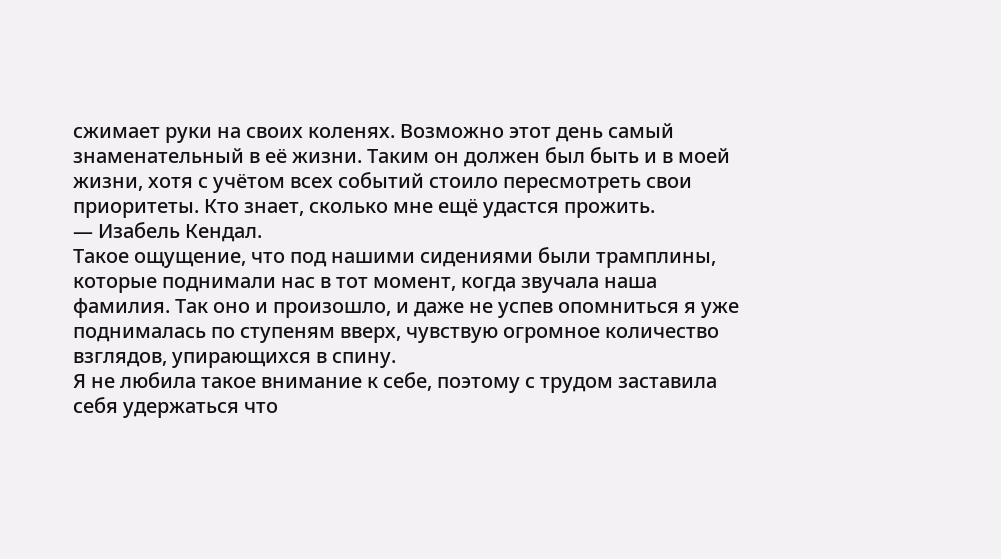сжимает руки на своих коленях. Возможно этот день самый знаменательный в её жизни. Таким он должен был быть и в моей жизни, хотя с учётом всех событий стоило пересмотреть свои приоритеты. Кто знает, сколько мне ещё удастся прожить.
— Изабель Кендал.
Такое ощущение, что под нашими сидениями были трамплины, которые поднимали нас в тот момент, когда звучала наша фамилия. Так оно и произошло, и даже не успев опомниться я уже поднималась по ступеням вверх, чувствую огромное количество взглядов, упирающихся в спину.
Я не любила такое внимание к себе, поэтому с трудом заставила себя удержаться что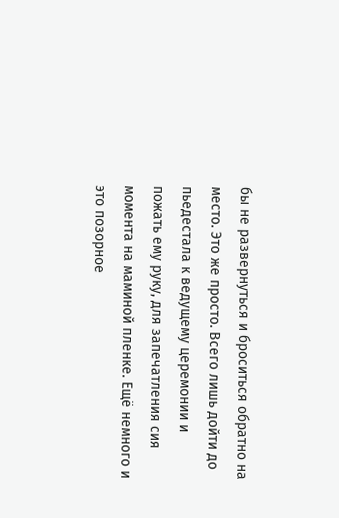бы не развернуться и броситься обратно на место. Это же просто. Всего лишь дойти до пьедестала к ведущему церемонии и пожать ему руку, для запечатления сия момента на маминой пленке. Ещё немного и это позорное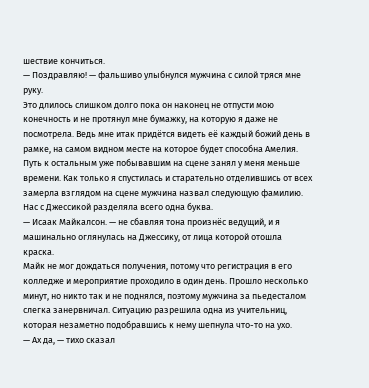шествие кончиться.
— Поздравляю! — фальшиво улыбнулся мужчина с силой тряся мне руку.
Это длилось слишком долго пока он наконец не отпусти мою конечность и не протянул мне бумажку, на которую я даже не посмотрела. Ведь мне итак придётся видеть её каждый божий день в рамке, на самом видном месте на которое будет способна Амелия.
Путь к остальным уже побывавшим на сцене занял у меня меньше времени. Как только я спустилась и старательно отделившись от всех замерла взглядом на сцене мужчина назвал следующую фамилию. Нас с Джессикой разделяла всего одна буква.
— Исаак Майкалсон. — не сбавляя тона произнёс ведущий, и я машинально оглянулась на Джессику, от лица которой отошла краска.
Майк не мог дождаться получения, потому что регистрация в его колледже и мероприятие проходило в один день. Прошло несколько минут, но никто так и не поднялся, поэтому мужчина за пьедесталом слегка занервничал. Ситуацию разрешила одна из учительниц, которая незаметно подобравшись к нему шепнула что-то на ухо.
— Ах да, — тихо сказал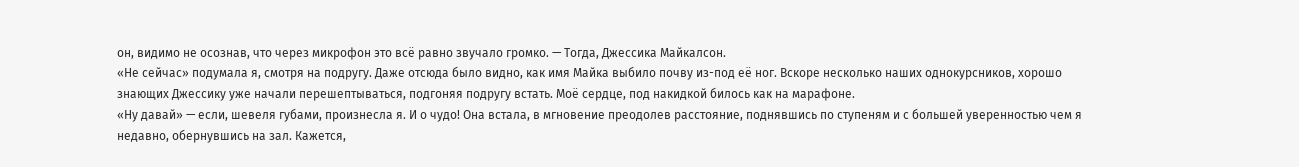он, видимо не осознав, что через микрофон это всё равно звучало громко. — Тогда, Джессика Майкалсон.
«Не сейчас» подумала я, смотря на подругу. Даже отсюда было видно, как имя Майка выбило почву из-под её ног. Вскоре несколько наших однокурсников, хорошо знающих Джессику уже начали перешептываться, подгоняя подругу встать. Моё сердце, под накидкой билось как на марафоне.
«Ну давай» — если, шевеля губами, произнесла я. И о чудо! Она встала, в мгновение преодолев расстояние, поднявшись по ступеням и с большей уверенностью чем я недавно, обернувшись на зал. Кажется,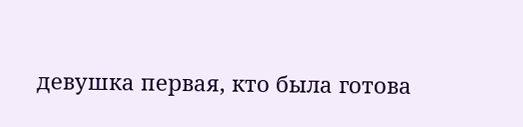девушка первая, кто была готова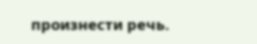произнести речь.